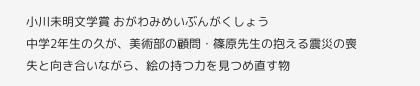小川未明文学賞 おがわみめいぶんがくしょう
中学2年生の久が、美術部の顧問・篠原先生の抱える震災の喪失と向き合いながら、絵の持つ力を見つめ直す物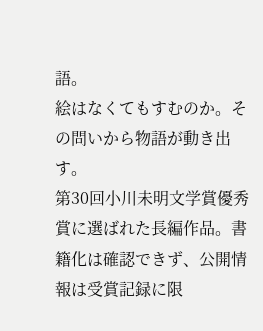語。
絵はなくてもすむのか。その問いから物語が動き出す。
第30回小川未明文学賞優秀賞に選ばれた長編作品。書籍化は確認できず、公開情報は受賞記録に限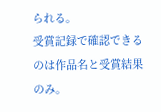られる。
受賞記録で確認できるのは作品名と受賞結果のみ。